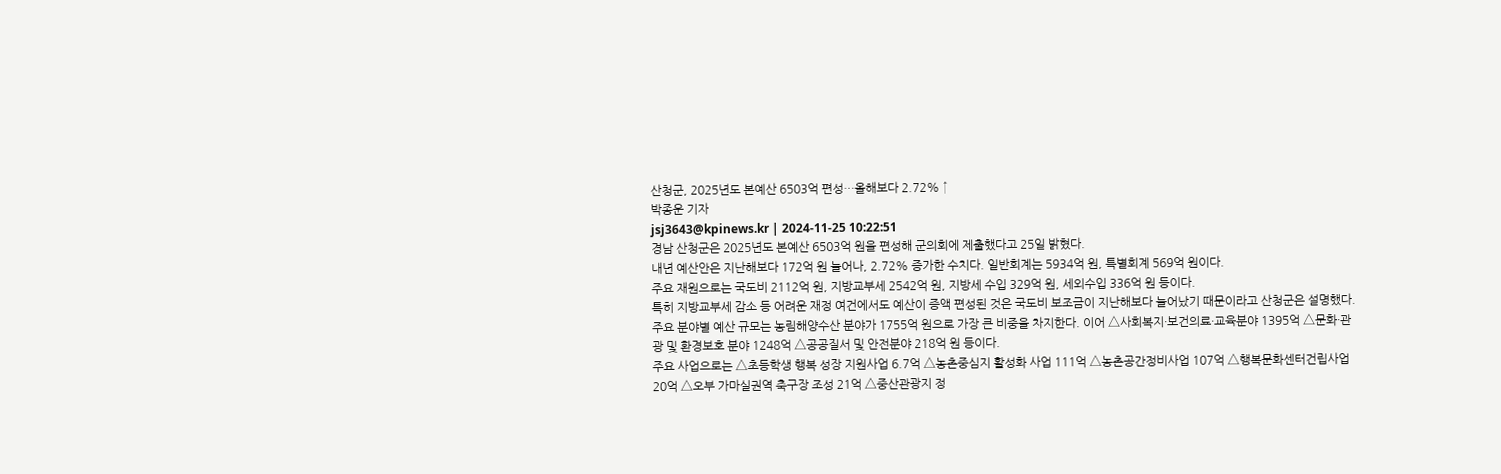산청군, 2025년도 본예산 6503억 편성…올해보다 2.72% ↑
박종운 기자
jsj3643@kpinews.kr | 2024-11-25 10:22:51
경남 산청군은 2025년도 본예산 6503억 원을 편성해 군의회에 제출했다고 25일 밝혔다.
내년 예산안은 지난해보다 172억 원 늘어나, 2.72% 증가한 수치다. 일반회계는 5934억 원, 특별회계 569억 원이다.
주요 재원으로는 국도비 2112억 원, 지방교부세 2542억 원, 지방세 수입 329억 원, 세외수입 336억 원 등이다.
특히 지방교부세 감소 등 어려운 재정 여건에서도 예산이 증액 편성된 것은 국도비 보조금이 지난해보다 늘어났기 때문이라고 산청군은 설명했다.
주요 분야별 예산 규모는 농림해양수산 분야가 1755억 원으로 가장 큰 비중을 차지한다. 이어 △사회복지·보건의료·교육분야 1395억 △문화·관광 및 환경보호 분야 1248억 △공공질서 및 안전분야 218억 원 등이다.
주요 사업으로는 △초등학생 행복 성장 지원사업 6.7억 △농촌중심지 활성화 사업 111억 △농촌공간정비사업 107억 △행복문화센터건립사업 20억 △오부 가마실권역 축구장 조성 21억 △중산관광지 정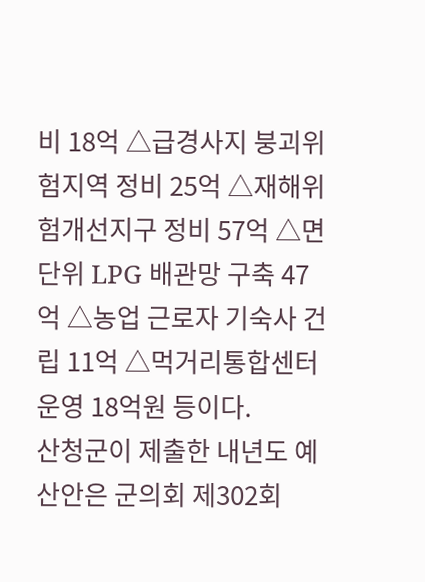비 18억 △급경사지 붕괴위험지역 정비 25억 △재해위험개선지구 정비 57억 △면단위 LPG 배관망 구축 47억 △농업 근로자 기숙사 건립 11억 △먹거리통합센터 운영 18억원 등이다.
산청군이 제출한 내년도 예산안은 군의회 제302회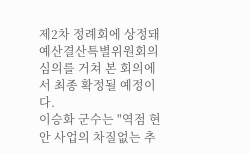제2차 정례회에 상정돼 예산결산특별위원회의 심의를 거쳐 본 회의에서 최종 확정될 예정이다.
이승화 군수는 "역점 현안 사업의 차질없는 추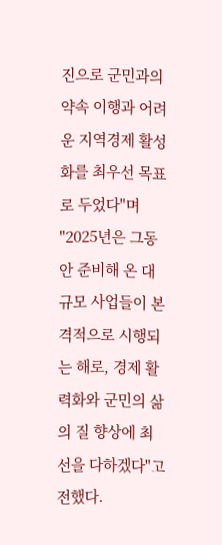진으로 군민과의 약속 이행과 어려운 지역경제 활성화를 최우선 목표로 두었다"며 "2025년은 그동안 준비해 온 대규모 사업들이 본격적으로 시행되는 해로, 경제 활력화와 군민의 삶의 질 향상에 최선을 다하겠다"고 전했다.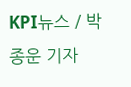KPI뉴스 / 박종운 기자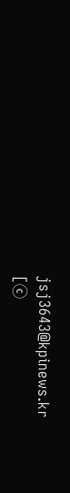jsj3643@kpinews.kr
[ⓒ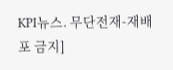KPI뉴스. 무단전재-재배포 금지]